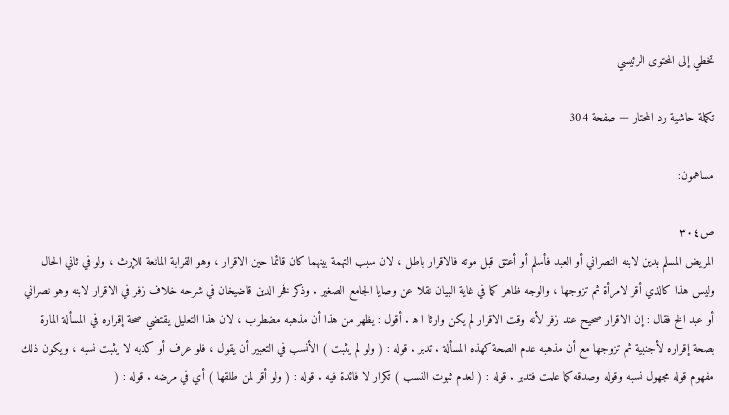تخطي إلى المحتوى الرئيسي

تكملة حاشية رد المحتار — صفحة 304

مساهمون:

ص٣٠٤
المريض المسلم بدين لابنه النصراني أو العبد فأسلم أو أعتق قبل موته فالاقرار باطل ، لان سبب التهمة بينهما كان قائما حين الاقرار ، وهو القرابة المانعة للإرث ، ولو في ثاني الحال وليس هذا كالذي أقر لامرأة ثم تزوجها ، والوجه ظاهر كما في غاية البيان نقلا عن وصايا الجامع الصغير . وذكر فخر الدين قاضيخان في شرحه خلاف زفر في الاقرار لابنه وهو نصراني أو عبد الخ فقال : إن الاقرار صحيح عند زفر لأنه وقت الاقرار لم يكن وارثا ا ه‍ . أقول : يظهر من هذا أن مذهبه مضطرب ، لان هذا التعليل يقتضي صحة إقراره في المسألة المارة بصحة إقراره لأجنبية ثم تزوجها مع أن مذهبه عدم الصحة كهذه المسألة . تدبر . قوله : ( ولو لم يثبت ) الأنسب في التعبير أن يقول ، فلو عرف أو كذبه لا يثبت نسبه ، ويكون ذلك مفهوم قوله مجهول نسبه وقوله وصدقه كما علمت فتدبر . قوله : ( لعدم ثبوت النسب ) تكرار لا فائدة فيه . قوله : ( ولو أقر لمن طلقها ) أي في مرضه . قوله : (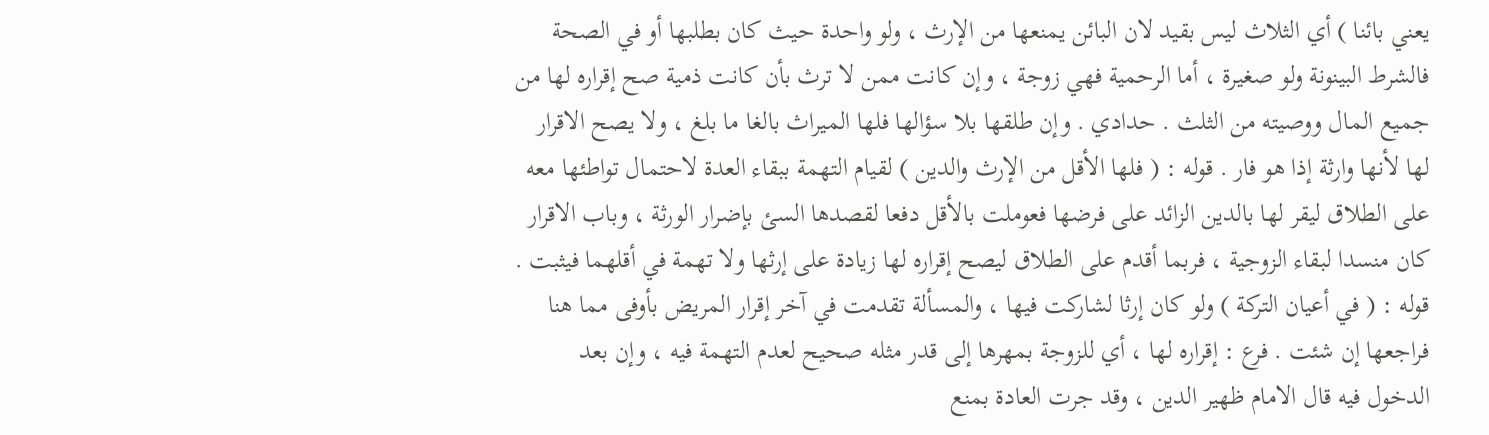يعني بائنا ) أي الثلاث ليس بقيد لان البائن يمنعها من الإرث ، ولو واحدة حيث كان بطلبها أو في الصحة فالشرط البينونة ولو صغيرة ، أما الرحمية فهي زوجة ، وإن كانت ممن لا ترث بأن كانت ذمية صح إقراره لها من جميع المال ووصيته من الثلث . حدادي . وإن طلقها بلا سؤالها فلها الميراث بالغا ما بلغ ، ولا يصح الاقرار لها لأنها وارثة إذا هو فار . قوله : ( فلها الأقل من الإرث والدين ) لقيام التهمة ببقاء العدة لاحتمال تواطئها معه على الطلاق ليقر لها بالدين الزائد على فرضها فعوملت بالأقل دفعا لقصدها السئ بإضرار الورثة ، وباب الاقرار كان منسدا لبقاء الزوجية ، فربما أقدم على الطلاق ليصح إقراره لها زيادة على إرثها ولا تهمة في أقلهما فيثبت . قوله : ( في أعيان التركة ) ولو كان إرثا لشاركت فيها ، والمسألة تقدمت في آخر إقرار المريض بأوفى مما هنا فراجعها إن شئت . فرع : إقراره لها ، أي للزوجة بمهرها إلى قدر مثله صحيح لعدم التهمة فيه ، وإن بعد الدخول فيه قال الامام ظهير الدين ، وقد جرت العادة بمنع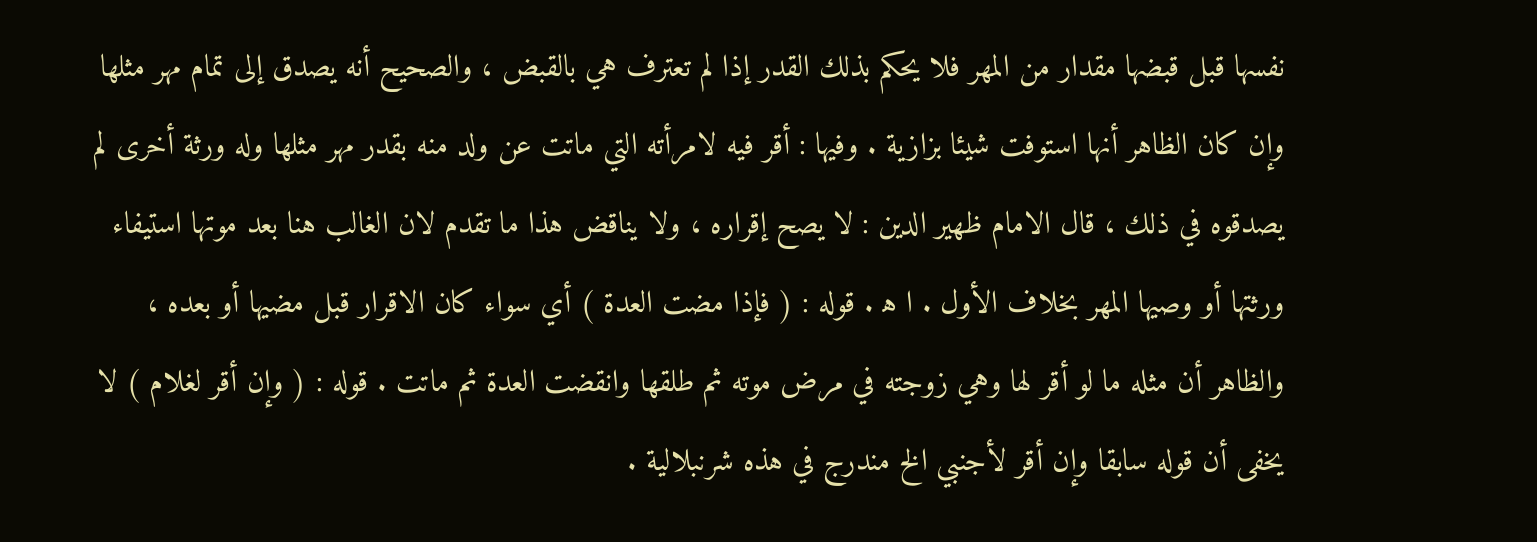نفسها قبل قبضها مقدار من المهر فلا يحكم بذلك القدر إذا لم تعترف هي بالقبض ، والصحيح أنه يصدق إلى تمام مهر مثلها وإن كان الظاهر أنها استوفت شيئا بزازية . وفيها : أقر فيه لامرأته التي ماتت عن ولد منه بقدر مهر مثلها وله ورثة أخرى لم يصدقوه في ذلك ، قال الامام ظهير الدين : لا يصح إقراره ، ولا يناقض هذا ما تقدم لان الغالب هنا بعد موتها استيفاء ورثتها أو وصيها المهر بخلاف الأول . ا ه‍ . قوله : ( فإذا مضت العدة ) أي سواء كان الاقرار قبل مضيها أو بعده ، والظاهر أن مثله ما لو أقر لها وهي زوجته في مرض موته ثم طلقها وانقضت العدة ثم ماتت . قوله : ( وإن أقر لغلام ) لا يخفى أن قوله سابقا وإن أقر لأجنبي الخ مندرج في هذه شرنبلالية .